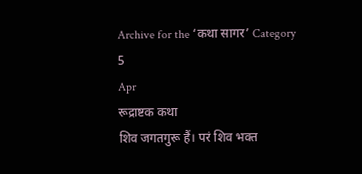Archive for the ‘कथा सागर’ Category
5
Apr
रूद्राष्टक कथा
शिव जगतगुरू हैं। परं शिव भक्त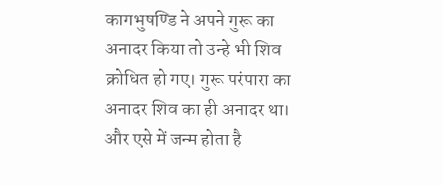कागभुषण्डि ने अपने गुरू का अनादर किया तो उन्हे भी शिव क्रोधित हो गए। गुरू परंपारा का अनादर शिव का ही अनादर था। और एसे में जन्म होता है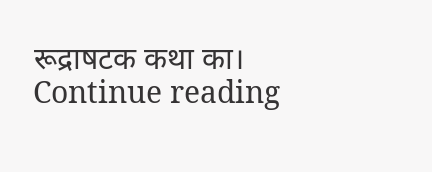रूद्राषटक कथा का। Continue reading